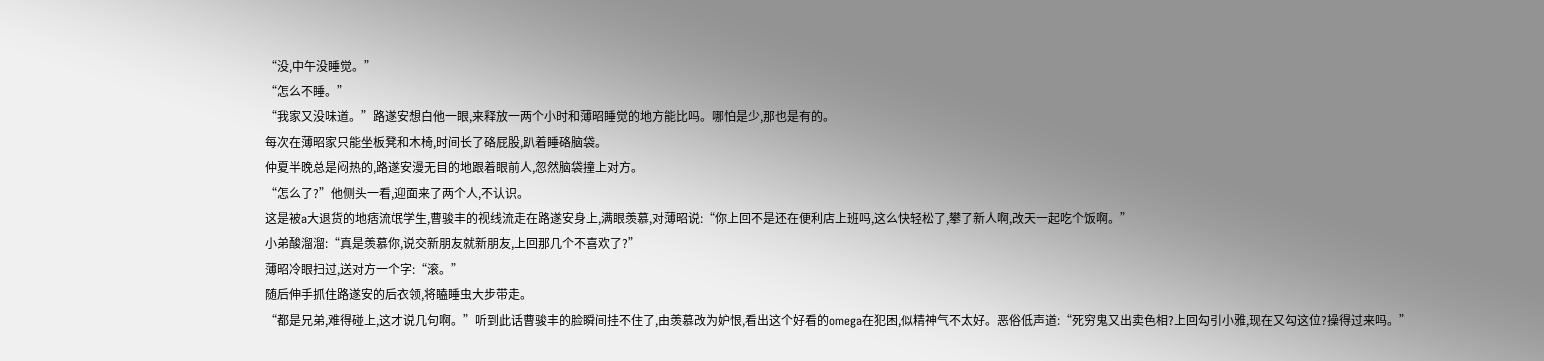“没,中午没睡觉。”
“怎么不睡。”
“我家又没味道。”路遂安想白他一眼,来释放一两个小时和薄昭睡觉的地方能比吗。哪怕是少,那也是有的。
每次在薄昭家只能坐板凳和木椅,时间长了硌屁股,趴着睡硌脑袋。
仲夏半晚总是闷热的,路遂安漫无目的地跟着眼前人,忽然脑袋撞上对方。
“怎么了?”他侧头一看,迎面来了两个人,不认识。
这是被a大退货的地痞流氓学生,曹骏丰的视线流走在路遂安身上,满眼羡慕,对薄昭说:“你上回不是还在便利店上班吗,这么快轻松了,攀了新人啊,改天一起吃个饭啊。”
小弟酸溜溜:“真是羡慕你,说交新朋友就新朋友,上回那几个不喜欢了?”
薄昭冷眼扫过,送对方一个字:“滚。”
随后伸手抓住路遂安的后衣领,将瞌睡虫大步带走。
“都是兄弟,难得碰上,这才说几句啊。”听到此话曹骏丰的脸瞬间挂不住了,由羡慕改为妒恨,看出这个好看的omega在犯困,似精神气不太好。恶俗低声道:“死穷鬼又出卖色相?上回勾引小雅,现在又勾这位?操得过来吗。”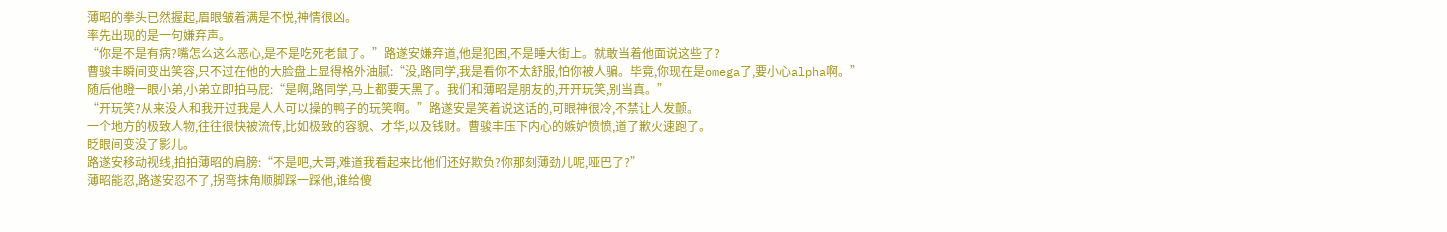薄昭的拳头已然握起,眉眼皱着满是不悦,神情很凶。
率先出现的是一句嫌弃声。
“你是不是有病?嘴怎么这么恶心,是不是吃死老鼠了。”路遂安嫌弃道,他是犯困,不是睡大街上。就敢当着他面说这些了?
曹骏丰瞬间变出笑容,只不过在他的大脸盘上显得格外油腻:“没,路同学,我是看你不太舒服,怕你被人骗。毕竟,你现在是omega了,要小心alpha啊。”
随后他瞪一眼小弟,小弟立即拍马屁:“是啊,路同学,马上都要天黑了。我们和薄昭是朋友的,开开玩笑,别当真。”
“开玩笑?从来没人和我开过我是人人可以操的鸭子的玩笑啊。”路遂安是笑着说这话的,可眼神很冷,不禁让人发颤。
一个地方的极致人物,往往很快被流传,比如极致的容貌、才华,以及钱财。曹骏丰压下内心的嫉妒愤愤,道了歉火速跑了。
眨眼间变没了影儿。
路遂安移动视线,拍拍薄昭的肩膀:“不是吧,大哥,难道我看起来比他们还好欺负?你那刻薄劲儿呢,哑巴了?”
薄昭能忍,路遂安忍不了,拐弯抹角顺脚踩一踩他,谁给傻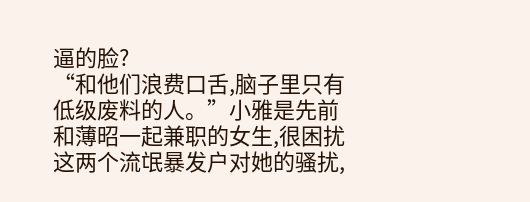逼的脸?
“和他们浪费口舌,脑子里只有低级废料的人。”小雅是先前和薄昭一起兼职的女生,很困扰这两个流氓暴发户对她的骚扰,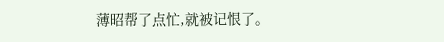薄昭帮了点忙,就被记恨了。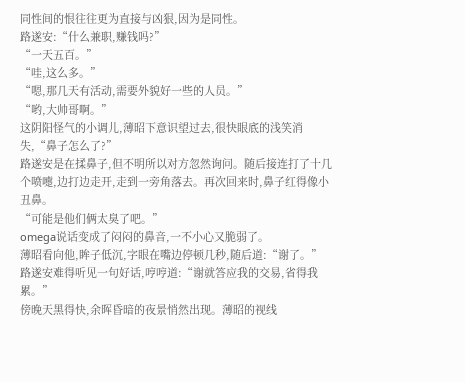同性间的恨往往更为直接与凶狠,因为是同性。
路遂安:“什么兼职,赚钱吗?”
“一天五百。”
“哇,这么多。”
“嗯,那几天有活动,需要外貌好一些的人员。”
“哟,大帅哥啊。”
这阴阳怪气的小调儿,薄昭下意识望过去,很快眼底的浅笑消失,“鼻子怎么了?”
路遂安是在揉鼻子,但不明所以对方忽然询问。随后接连打了十几个喷嚏,边打边走开,走到一旁角落去。再次回来时,鼻子红得像小丑鼻。
“可能是他们俩太臭了吧。”
omega说话变成了闷闷的鼻音,一不小心又脆弱了。
薄昭看向他,眸子低沉,字眼在嘴边停顿几秒,随后道:“谢了。”
路遂安难得听见一句好话,哼哼道:“谢就答应我的交易,省得我累。”
傍晚天黑得快,余晖昏暗的夜景悄然出现。薄昭的视线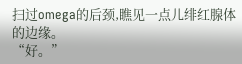扫过omega的后颈,瞧见一点儿绯红腺体的边缘。
“好。”